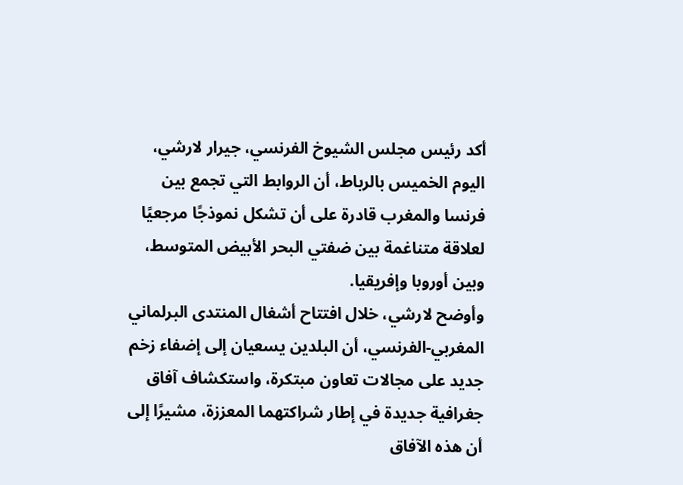أكد رئيس مجلس الشيوخ الفرنسي، جيرار لارشي، اليوم الخميس بالرباط، أن الروابط التي تجمع بين فرنسا والمغرب قادرة على أن تشكل نموذجًا مرجعيًا لعلاقة متناغمة بين ضفتي البحر الأبيض المتوسط، وبين أوروبا وإفريقيا.
وأوضح لارشي، خلال افتتاح أشغال المنتدى البرلماني المغربي-الفرنسي، أن البلدين يسعيان إلى إضفاء زخم جديد على مجالات تعاون مبتكرة، واستكشاف آفاق جغرافية جديدة في إطار شراكتهما المعززة، مشيرًا إلى أن هذه الآفاق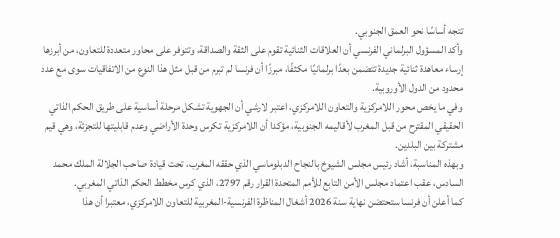تتجه أساسًا نحو العمق الجنوبي.
وأكد المسؤول البرلماني الفرنسي أن العلاقات الثنائية تقوم على الثقة والصداقة، وتتوفر على محاور متعددة للتعاون، من أبرزها إرساء معاهدة ثنائية جديدة تتضمن بعدًا برلمانيًا مكثفًا، مبرزًا أن فرنسا لم تبرم من قبل مثل هذا النوع من الاتفاقيات سوى مع عدد محدود من الدول الأوروبية.
وفي ما يخص محور اللامركزية والتعاون اللامركزي، اعتبر لارشي أن الجهوية تشكل مرحلة أساسية على طريق الحكم الذاتي الحقيقي المقترح من قبل المغرب لأقاليمه الجنوبية، مؤكدا أن اللامركزية تكرس وحدة الأراضي وعدم قابليتها للتجزئة، وهي قيم مشتركة بين البلدين.
وبهذه المناسبة، أشاد رئيس مجلس الشيوخ بالنجاح الدبلوماسي الذي حققه المغرب، تحت قيادة صاحب الجلالة الملك محمد السادس، عقب اعتماد مجلس الأمن التابع للأمم المتحدة القرار رقم 2797، الذي كرس مخطط الحكم الذاتي المغربي.
كما أعلن أن فرنسا ستحتضن نهاية سنة 2026 أشغال المناظرة الفرنسية-المغربية للتعاون اللامركزي، معتبرا أن هذا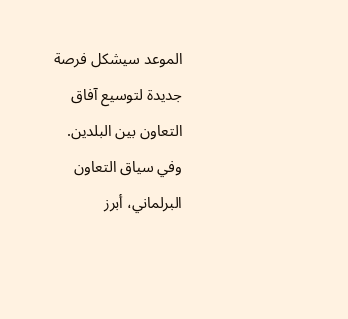الموعد سيشكل فرصة جديدة لتوسيع آفاق التعاون بين البلدين.
وفي سياق التعاون البرلماني، أبرز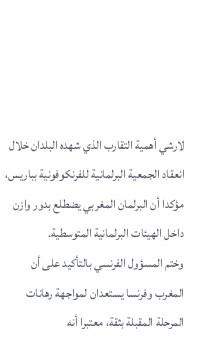لارشي أهمية التقارب الذي شهده البلدان خلال انعقاد الجمعية البرلمانية للفرنكوفونية بباريس، مؤكدا أن البرلمان المغربي يضطلع بدور وازن داخل الهيئات البرلمانية المتوسطية.
وختم المسؤول الفرنسي بالتأكيد على أن المغرب وفرنسا يستعدان لمواجهة رهانات المرحلة المقبلة بثقة، معتبرا أنه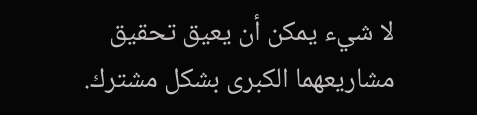لا شيء يمكن أن يعيق تحقيق مشاريعهما الكبرى بشكل مشترك.